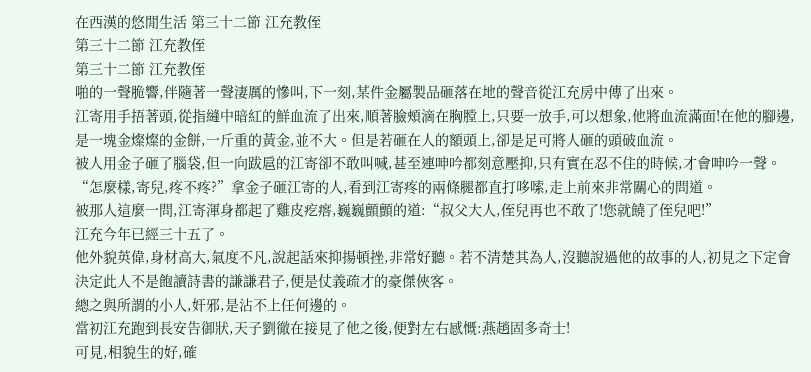在西漢的悠閒生活 第三十二節 江充教侄
第三十二節 江充教侄
第三十二節 江充教侄
啪的一聲脆響,伴隨著一聲淒厲的慘叫,下一刻,某件金屬製品砸落在地的聲音從江充房中傳了出來。
江寄用手捂著頭,從指縫中暗紅的鮮血流了出來,順著臉頰滴在胸膛上,只要一放手,可以想象,他將血流滿面!在他的腳邊,是一塊金燦燦的金餅,一斤重的黃金,並不大。但是若砸在人的額頭上,卻是足可將人砸的頭破血流。
被人用金子砸了腦袋,但一向跋扈的江寄卻不敢叫喊,甚至連呻吟都刻意壓抑,只有實在忍不住的時候,才會呻吟一聲。
“怎麼樣,寄兒,疼不疼?”拿金子砸江寄的人,看到江寄疼的兩條腿都直打哆嗦,走上前來非常關心的問道。
被那人這麼一問,江寄渾身都起了雞皮疙瘩,巍巍顫顫的道:“叔父大人,侄兒再也不敢了!您就饒了侄兒吧!”
江充今年已經三十五了。
他外貌英偉,身材高大,氣度不凡,說起話來抑揚頓挫,非常好聽。若不清楚其為人,沒聽說過他的故事的人,初見之下定會決定此人不是飽讀詩書的謙謙君子,便是仗義疏才的豪傑俠客。
總之與所謂的小人,奸邪,是沾不上任何邊的。
當初江充跑到長安告御狀,天子劉徹在接見了他之後,便對左右感慨:燕趙固多奇士!
可見,相貌生的好,確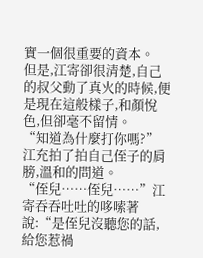實一個很重要的資本。
但是,江寄卻很清楚,自己的叔父動了真火的時候,便是現在這般樣子,和顏悅色,但卻毫不留情。
“知道為什麼打你嗎?”江充拍了拍自己侄子的肩膀,溫和的問道。
“侄兒……侄兒……”江寄吞吞吐吐的哆嗦著說:“是侄兒沒聽您的話,給您惹禍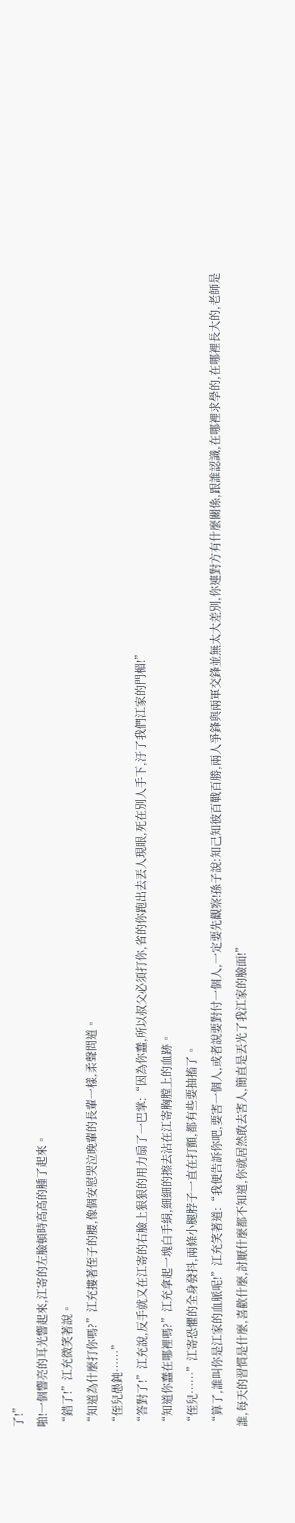了!”
啪!一個響亮的耳光響起來,江寄的左臉頓時高高的腫了起來。
“錯了!”江充微笑著說。
“知道為什麼打你嗎?”江充摟著侄子的腰,像個安慰哭泣晚輩的長輩一樣,柔聲問道。
“侄兒愚鈍……”
“答對了!”江充說,反手就又在江寄的右臉上狠狠的用力扇了一巴掌:“因為你蠢,所以叔父必須打你,省的你跑出去丟人現眼,死在別人手下,汙了我們江家的門楣!”
“知道你蠢在哪裡嗎?”江充拿起一塊白手絹,細細的擦去沾在江寄胸膛上的血跡。
“侄兒……”江寄恐懼的全身發抖,兩條小腿脖子一直在打顫,都有些要抽搐了。
“算了,誰叫你是江家的血脈呢!”江充笑著道:“我便告訴你吧,要害一個人,或者說要對付一個人,一定要先觀察!孫子說:知己知彼百戰百勝,兩人爭鋒與兩軍交鋒並無太大差別,你連對方有什麼關係,跟誰認識,在哪裡求學的,在哪裡長大的,老師是誰,每天的習慣是什麼,喜歡什麼,討厭什麼都不知道,你就居然敢去害人,簡直是丟光了我江家的臉面!”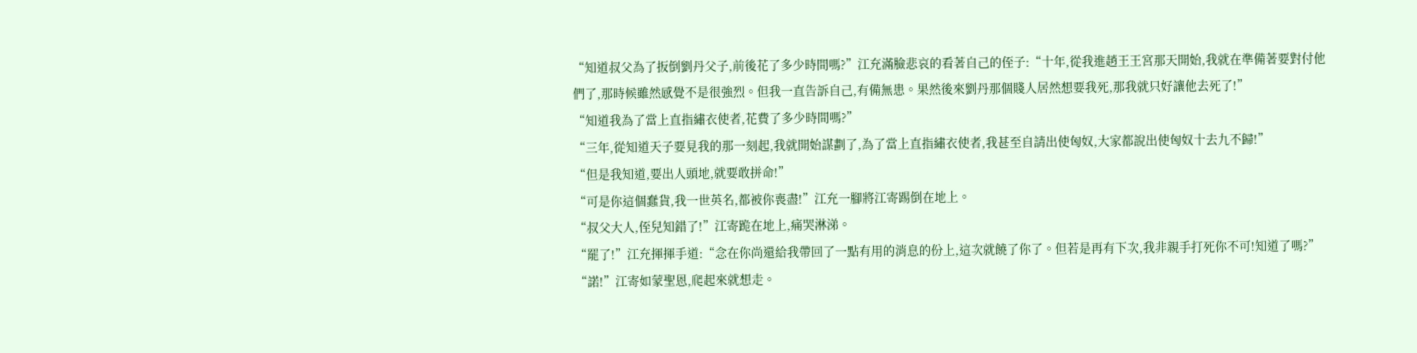“知道叔父為了扳倒劉丹父子,前後花了多少時間嗎?”江充滿臉悲哀的看著自己的侄子:“十年,從我進趙王王宮那天開始,我就在準備著要對付他們了,那時候雖然感覺不是很強烈。但我一直告訴自己,有備無患。果然後來劉丹那個賤人居然想要我死,那我就只好讓他去死了!”
“知道我為了當上直指繡衣使者,花費了多少時間嗎?”
“三年,從知道天子要見我的那一刻起,我就開始謀劃了,為了當上直指繡衣使者,我甚至自請出使匈奴,大家都說出使匈奴十去九不歸!”
“但是我知道,要出人頭地,就要敢拼命!”
“可是你這個蠢貨,我一世英名,都被你喪盡!”江充一腳將江寄踢倒在地上。
“叔父大人,侄兒知錯了!”江寄跪在地上,痛哭淋涕。
“罷了!”江充揮揮手道:“念在你尚還給我帶回了一點有用的消息的份上,這次就饒了你了。但若是再有下次,我非親手打死你不可!知道了嗎?”
“諾!”江寄如蒙聖恩,爬起來就想走。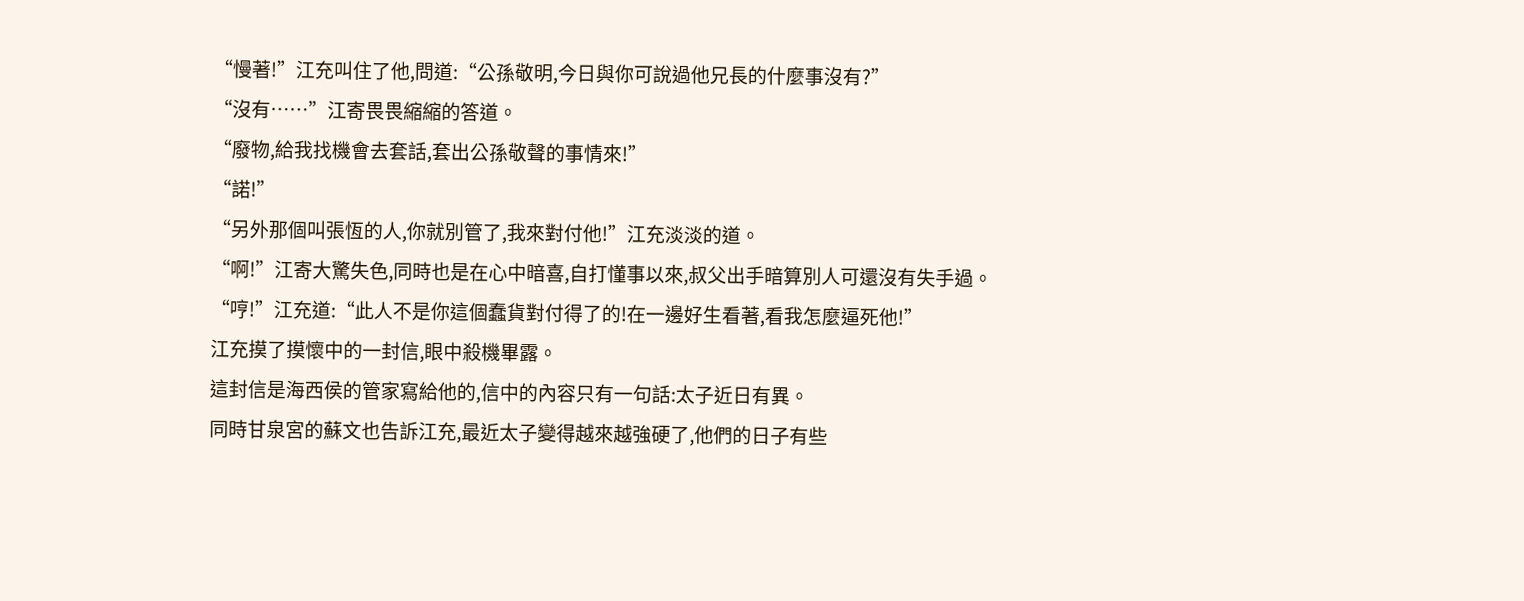“慢著!”江充叫住了他,問道:“公孫敬明,今日與你可說過他兄長的什麼事沒有?”
“沒有……”江寄畏畏縮縮的答道。
“廢物,給我找機會去套話,套出公孫敬聲的事情來!”
“諾!”
“另外那個叫張恆的人,你就別管了,我來對付他!”江充淡淡的道。
“啊!”江寄大驚失色,同時也是在心中暗喜,自打懂事以來,叔父出手暗算別人可還沒有失手過。
“哼!”江充道:“此人不是你這個蠢貨對付得了的!在一邊好生看著,看我怎麼逼死他!”
江充摸了摸懷中的一封信,眼中殺機畢露。
這封信是海西侯的管家寫給他的,信中的內容只有一句話:太子近日有異。
同時甘泉宮的蘇文也告訴江充,最近太子變得越來越強硬了,他們的日子有些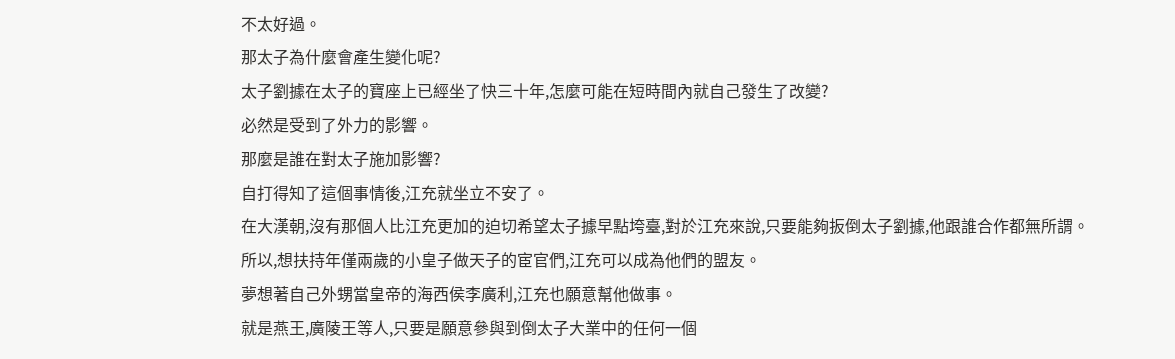不太好過。
那太子為什麼會產生變化呢?
太子劉據在太子的寶座上已經坐了快三十年,怎麼可能在短時間內就自己發生了改變?
必然是受到了外力的影響。
那麼是誰在對太子施加影響?
自打得知了這個事情後,江充就坐立不安了。
在大漢朝,沒有那個人比江充更加的迫切希望太子據早點垮臺,對於江充來說,只要能夠扳倒太子劉據,他跟誰合作都無所謂。
所以,想扶持年僅兩歲的小皇子做天子的宦官們,江充可以成為他們的盟友。
夢想著自己外甥當皇帝的海西侯李廣利,江充也願意幫他做事。
就是燕王,廣陵王等人,只要是願意參與到倒太子大業中的任何一個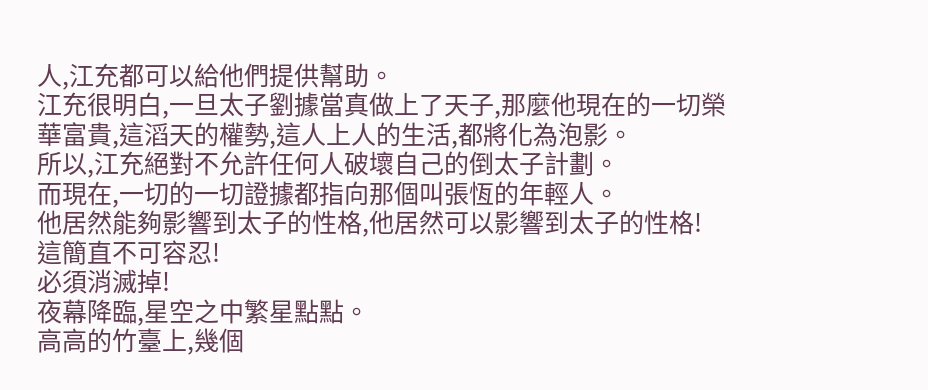人,江充都可以給他們提供幫助。
江充很明白,一旦太子劉據當真做上了天子,那麼他現在的一切榮華富貴,這滔天的權勢,這人上人的生活,都將化為泡影。
所以,江充絕對不允許任何人破壞自己的倒太子計劃。
而現在,一切的一切證據都指向那個叫張恆的年輕人。
他居然能夠影響到太子的性格,他居然可以影響到太子的性格!
這簡直不可容忍!
必須消滅掉!
夜幕降臨,星空之中繁星點點。
高高的竹臺上,幾個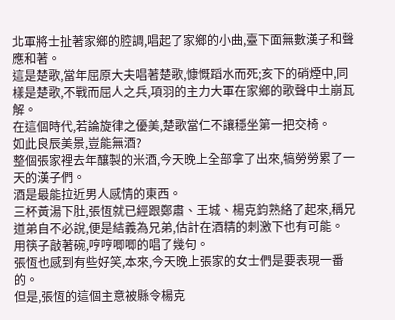北軍將士扯著家鄉的腔調,唱起了家鄉的小曲,臺下面無數漢子和聲應和著。
這是楚歌,當年屈原大夫唱著楚歌,慷慨蹈水而死;亥下的硝煙中,同樣是楚歌,不戰而屈人之兵,項羽的主力大軍在家鄉的歌聲中土崩瓦解。
在這個時代,若論旋律之優美,楚歌當仁不讓穩坐第一把交椅。
如此良辰美景,豈能無酒?
整個張家裡去年釀製的米酒,今天晚上全部拿了出來,犒勞勞累了一天的漢子們。
酒是最能拉近男人感情的東西。
三杯黃湯下肚,張恆就已經跟鄭肅、王城、楊克鈞熟絡了起來,稱兄道弟自不必說,便是結義為兄弟,估計在酒精的刺激下也有可能。
用筷子敲著碗,哼哼唧唧的唱了幾句。
張恆也感到有些好笑,本來,今天晚上張家的女士們是要表現一番的。
但是,張恆的這個主意被縣令楊克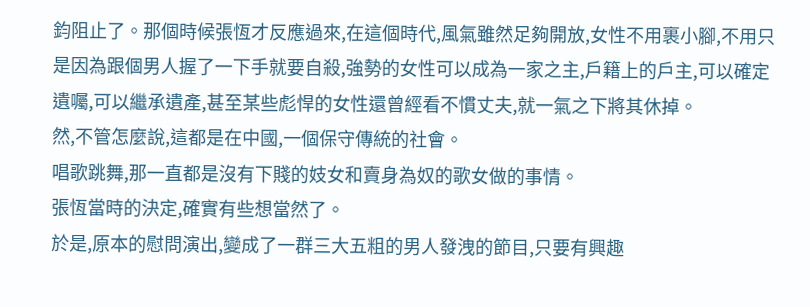鈞阻止了。那個時候張恆才反應過來,在這個時代,風氣雖然足夠開放,女性不用裹小腳,不用只是因為跟個男人握了一下手就要自殺,強勢的女性可以成為一家之主,戶籍上的戶主,可以確定遺囑,可以繼承遺產,甚至某些彪悍的女性還曾經看不慣丈夫,就一氣之下將其休掉。
然,不管怎麼說,這都是在中國,一個保守傳統的社會。
唱歌跳舞,那一直都是沒有下賤的妓女和賣身為奴的歌女做的事情。
張恆當時的決定,確實有些想當然了。
於是,原本的慰問演出,變成了一群三大五粗的男人發洩的節目,只要有興趣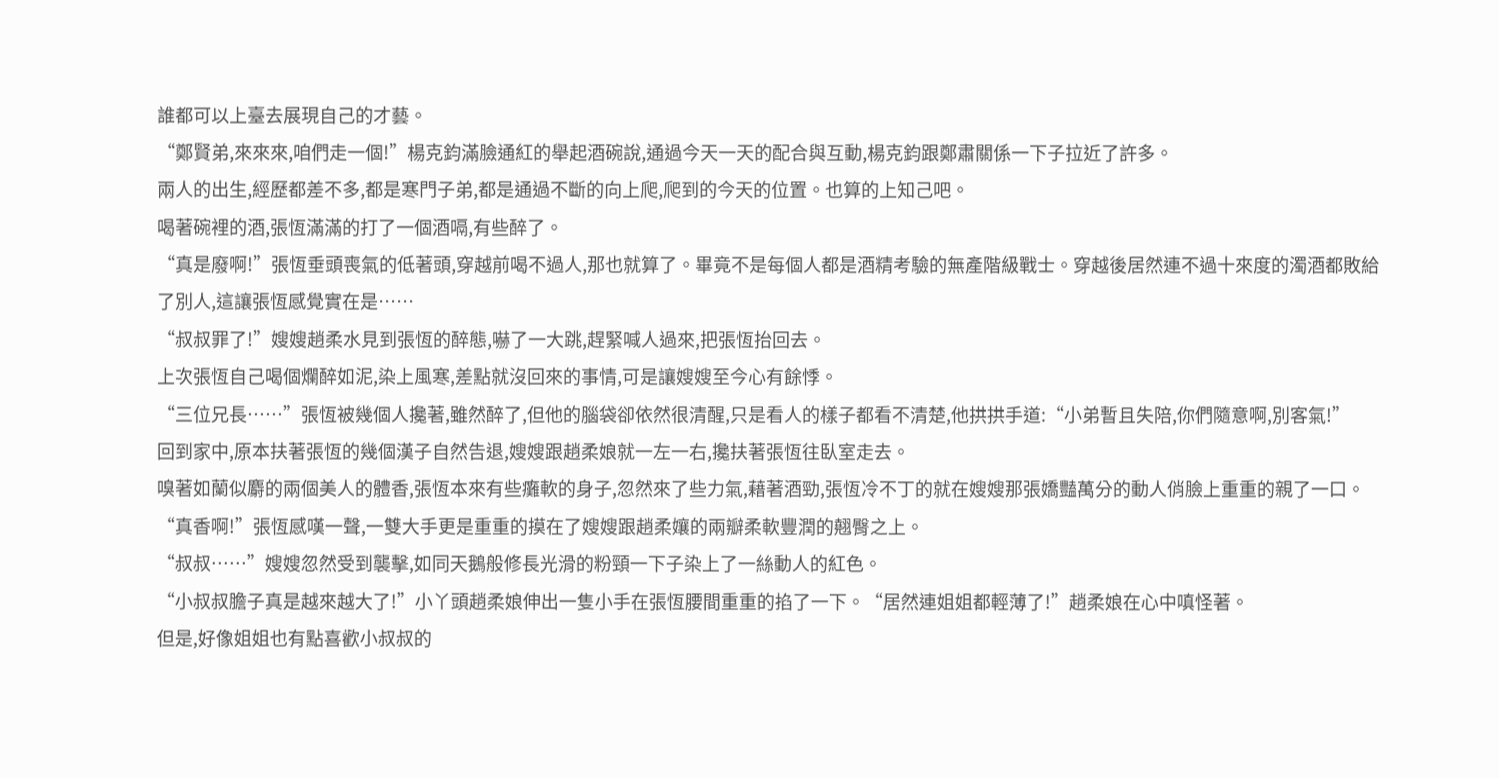誰都可以上臺去展現自己的才藝。
“鄭賢弟,來來來,咱們走一個!”楊克鈞滿臉通紅的舉起酒碗說,通過今天一天的配合與互動,楊克鈞跟鄭肅關係一下子拉近了許多。
兩人的出生,經歷都差不多,都是寒門子弟,都是通過不斷的向上爬,爬到的今天的位置。也算的上知己吧。
喝著碗裡的酒,張恆滿滿的打了一個酒嗝,有些醉了。
“真是廢啊!”張恆垂頭喪氣的低著頭,穿越前喝不過人,那也就算了。畢竟不是每個人都是酒精考驗的無產階級戰士。穿越後居然連不過十來度的濁酒都敗給了別人,這讓張恆感覺實在是……
“叔叔罪了!”嫂嫂趙柔水見到張恆的醉態,嚇了一大跳,趕緊喊人過來,把張恆抬回去。
上次張恆自己喝個爛醉如泥,染上風寒,差點就沒回來的事情,可是讓嫂嫂至今心有餘悸。
“三位兄長……”張恆被幾個人攙著,雖然醉了,但他的腦袋卻依然很清醒,只是看人的樣子都看不清楚,他拱拱手道:“小弟暫且失陪,你們隨意啊,別客氣!”
回到家中,原本扶著張恆的幾個漢子自然告退,嫂嫂跟趙柔娘就一左一右,攙扶著張恆往臥室走去。
嗅著如蘭似麝的兩個美人的體香,張恆本來有些癱軟的身子,忽然來了些力氣,藉著酒勁,張恆冷不丁的就在嫂嫂那張嬌豔萬分的動人俏臉上重重的親了一口。
“真香啊!”張恆感嘆一聲,一雙大手更是重重的摸在了嫂嫂跟趙柔孃的兩瓣柔軟豐潤的翹臀之上。
“叔叔……”嫂嫂忽然受到襲擊,如同天鵝般修長光滑的粉頸一下子染上了一絲動人的紅色。
“小叔叔膽子真是越來越大了!”小丫頭趙柔娘伸出一隻小手在張恆腰間重重的掐了一下。“居然連姐姐都輕薄了!”趙柔娘在心中嗔怪著。
但是,好像姐姐也有點喜歡小叔叔的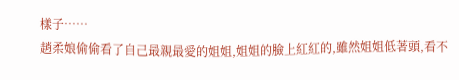樣子……
趙柔娘偷偷看了自己最親最愛的姐姐,姐姐的臉上紅紅的,雖然姐姐低著頭,看不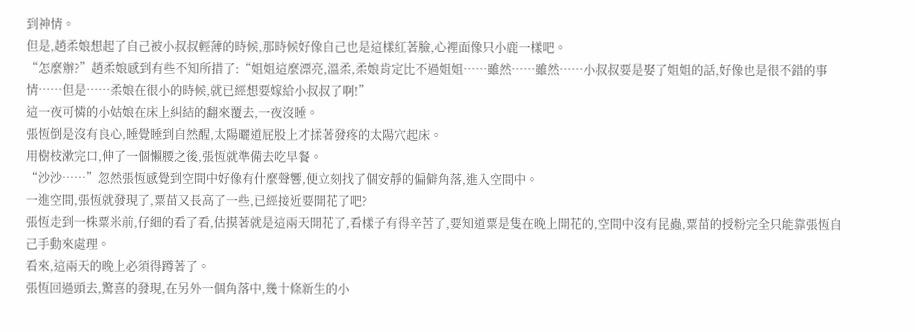到神情。
但是,趙柔娘想起了自己被小叔叔輕薄的時候,那時候好像自己也是這樣紅著臉,心裡面像只小鹿一樣吧。
“怎麼辦?”趙柔娘感到有些不知所措了:“姐姐這麼漂亮,溫柔,柔娘肯定比不過姐姐……雖然……雖然……小叔叔要是娶了姐姐的話,好像也是很不錯的事情……但是……柔娘在很小的時候,就已經想要嫁給小叔叔了啊!”
這一夜可憐的小姑娘在床上糾結的翻來覆去,一夜沒睡。
張恆倒是沒有良心,睡覺睡到自然醒,太陽曬道屁股上才揉著發疼的太陽穴起床。
用樹枝漱完口,伸了一個懶腰之後,張恆就準備去吃早餐。
“沙沙……”忽然張恆感覺到空間中好像有什麼聲響,便立刻找了個安靜的偏僻角落,進入空間中。
一進空間,張恆就發現了,粟苗又長高了一些,已經接近要開花了吧?
張恆走到一株粟米前,仔細的看了看,估摸著就是這兩天開花了,看樣子有得辛苦了,要知道粟是隻在晚上開花的,空間中沒有昆蟲,粟苗的授粉完全只能靠張恆自己手動來處理。
看來,這兩天的晚上必須得蹲著了。
張恆回過頭去,驚喜的發現,在另外一個角落中,幾十條新生的小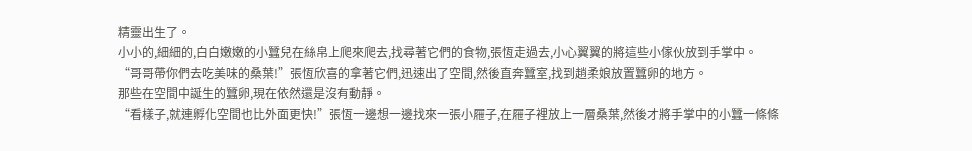精靈出生了。
小小的,細細的,白白嫩嫩的小蠶兒在絲帛上爬來爬去,找尋著它們的食物,張恆走過去,小心翼翼的將這些小傢伙放到手掌中。
“哥哥帶你們去吃美味的桑葉!”張恆欣喜的拿著它們,迅速出了空間,然後直奔蠶室,找到趙柔娘放置蠶卵的地方。
那些在空間中誕生的蠶卵,現在依然還是沒有動靜。
“看樣子,就連孵化空間也比外面更快!”張恆一邊想一邊找來一張小屜子,在屜子裡放上一層桑葉,然後才將手掌中的小蠶一條條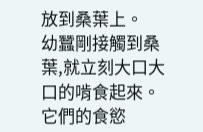放到桑葉上。
幼蠶剛接觸到桑葉,就立刻大口大口的啃食起來。
它們的食慾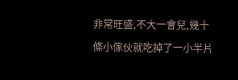非常旺盛,不大一會兒,幾十條小傢伙就吃掉了一小半片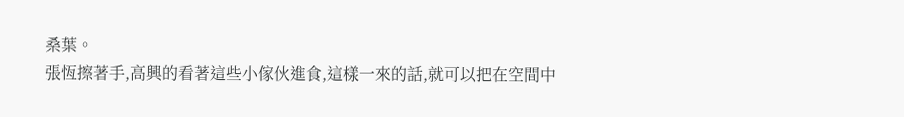桑葉。
張恆擦著手,高興的看著這些小傢伙進食,這樣一來的話,就可以把在空間中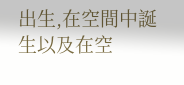出生,在空間中誕生以及在空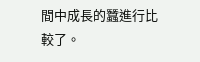間中成長的蠶進行比較了。